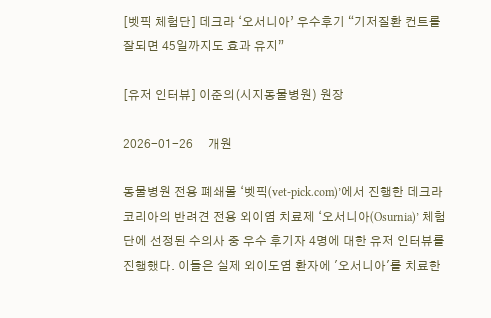[벳픽 체험단] 데크라 ‘오서니아’ 우수후기 “기저질환 컨트롤 잘되면 45일까지도 효과 유지”

[유저 인터뷰] 이준의(시지동물병원) 원장

2026-01-26     개원

동물병원 전용 폐쇄몰 ‘벳픽(vet-pick.com)’에서 진행한 데크라코리아의 반려견 전용 외이염 치료제 ‘오서니아(Osurnia)’ 체험단에 선정된 수의사 중 우수 후기자 4명에 대한 유저 인터뷰를 진행했다. 이들은 실제 외이도염 환자에 '오서니아'를 치료한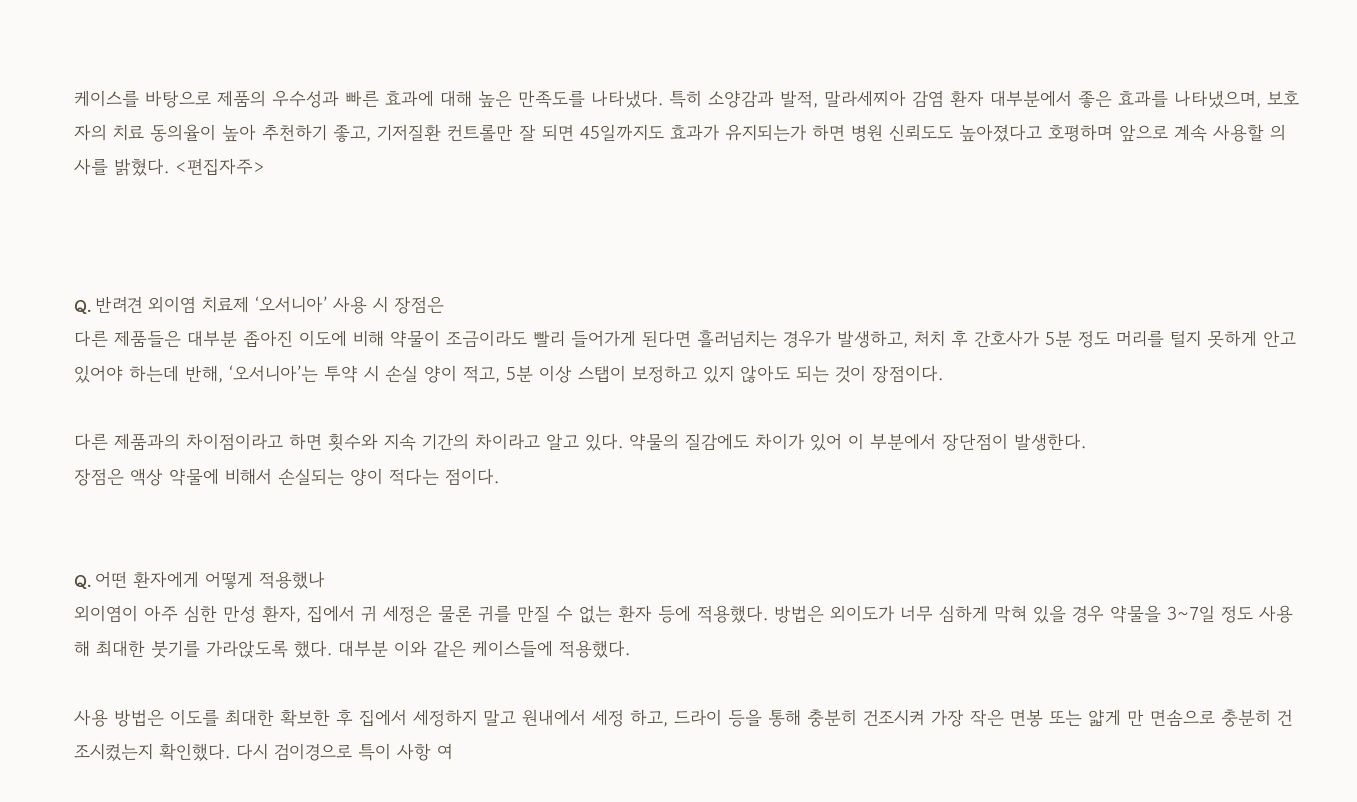케이스를 바탕으로 제품의 우수성과 빠른 효과에 대해 높은 만족도를 나타냈다. 특히 소양감과 발적, 말라세찌아 감염 환자 대부분에서 좋은 효과를 나타냈으며, 보호자의 치료 동의율이 높아 추천하기 좋고, 기저질환 컨트롤만 잘 되면 45일까지도 효과가 유지되는가 하면 병원 신뢰도도 높아졌다고 호평하며 앞으로 계속 사용할 의사를 밝혔다. <편집자주>



Q. 반려견 외이염 치료제 ‘오서니아’ 사용 시 장점은
다른 제품들은 대부분 좁아진 이도에 비해 약물이 조금이라도 빨리 들어가게 된다면 흘러넘치는 경우가 발생하고, 처치 후 간호사가 5분 정도 머리를 털지 못하게 안고 있어야 하는데 반해, ‘오서니아’는 투약 시 손실 양이 적고, 5분 이상 스탭이 보정하고 있지 않아도 되는 것이 장점이다.

다른 제품과의 차이점이라고 하면 횟수와 지속 기간의 차이라고 알고 있다. 약물의 질감에도 차이가 있어 이 부분에서 장단점이 발생한다.
장점은 액상 약물에 비해서 손실되는 양이 적다는 점이다.


Q. 어떤 환자에게 어떻게 적용했나
외이염이 아주 심한 만성 환자, 집에서 귀 세정은 물론 귀를 만질 수 없는 환자 등에 적용했다. 방법은 외이도가 너무 심하게 막혀 있을 경우 약물을 3~7일 정도 사용해 최대한 붓기를 가라앉도록 했다. 대부분 이와 같은 케이스들에 적용했다.

사용 방법은 이도를 최대한 확보한 후 집에서 세정하지 말고 원내에서 세정 하고, 드라이 등을 통해 충분히 건조시켜 가장 작은 면봉 또는 얇게 만 면솜으로 충분히 건조시켰는지 확인했다. 다시 검이경으로 특이 사항 여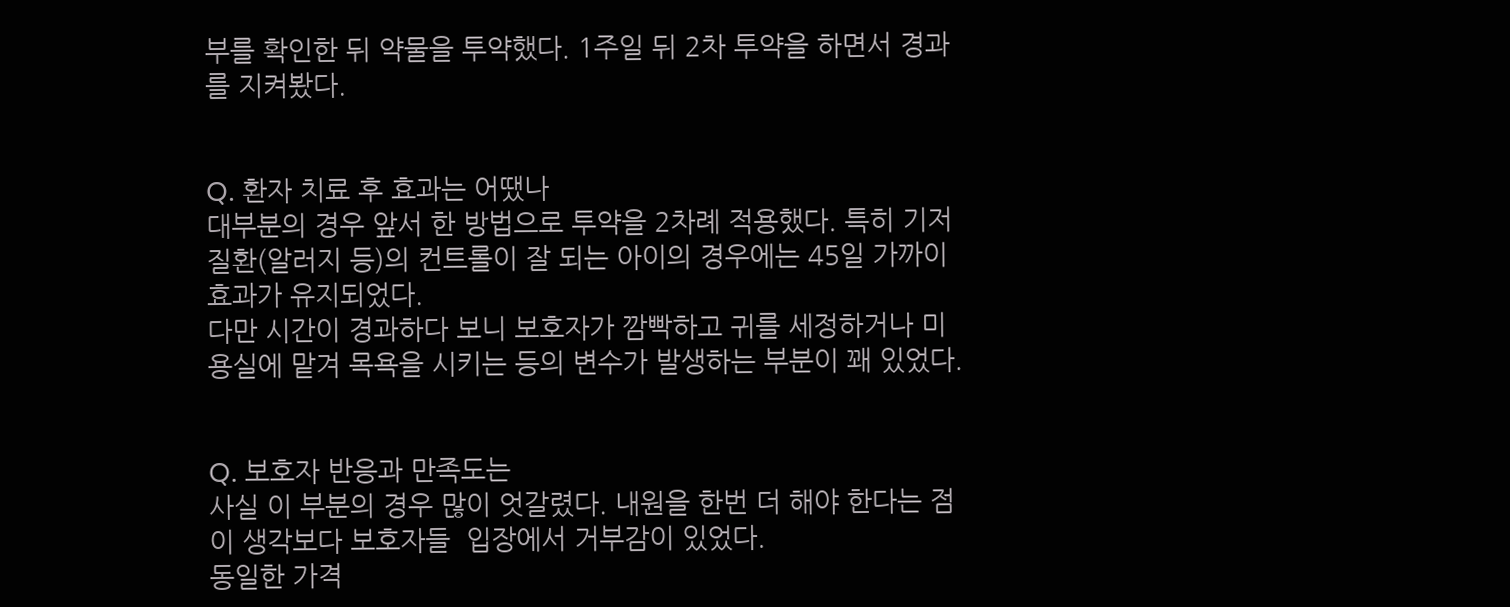부를 확인한 뒤 약물을 투약했다. 1주일 뒤 2차 투약을 하면서 경과를 지켜봤다.


Q. 환자 치료 후 효과는 어땠나
대부분의 경우 앞서 한 방법으로 투약을 2차례 적용했다. 특히 기저질환(알러지 등)의 컨트롤이 잘 되는 아이의 경우에는 45일 가까이 효과가 유지되었다.
다만 시간이 경과하다 보니 보호자가 깜빡하고 귀를 세정하거나 미용실에 맡겨 목욕을 시키는 등의 변수가 발생하는 부분이 꽤 있었다.


Q. 보호자 반응과 만족도는
사실 이 부분의 경우 많이 엇갈렸다. 내원을 한번 더 해야 한다는 점이 생각보다 보호자들  입장에서 거부감이 있었다.
동일한 가격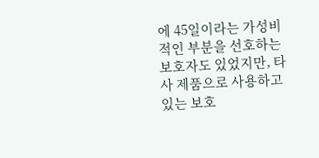에 45일이라는 가성비적인 부분을 선호하는 보호자도 있었지만, 타사 제품으로 사용하고 있는 보호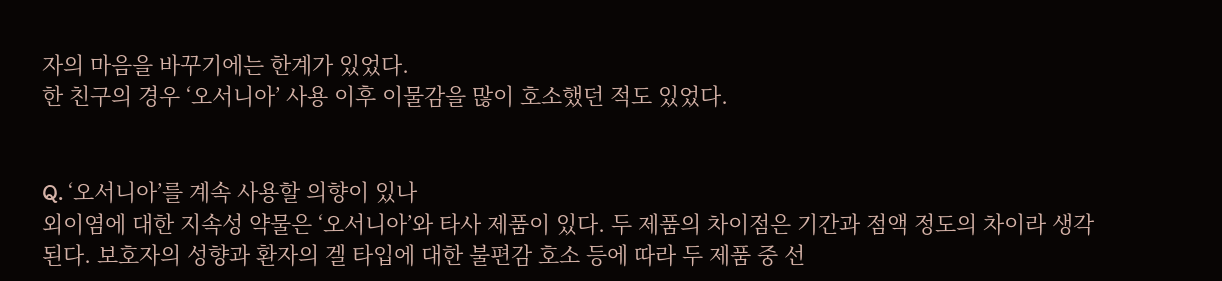자의 마음을 바꾸기에는 한계가 있었다.
한 친구의 경우 ‘오서니아’ 사용 이후 이물감을 많이 호소했던 적도 있었다.


Q. ‘오서니아’를 계속 사용할 의향이 있나
외이염에 대한 지속성 약물은 ‘오서니아’와 타사 제품이 있다. 두 제품의 차이점은 기간과 점액 정도의 차이라 생각된다. 보호자의 성향과 환자의 겔 타입에 대한 불편감 호소 등에 따라 두 제품 중 선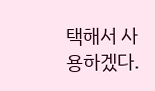택해서 사용하겠다.